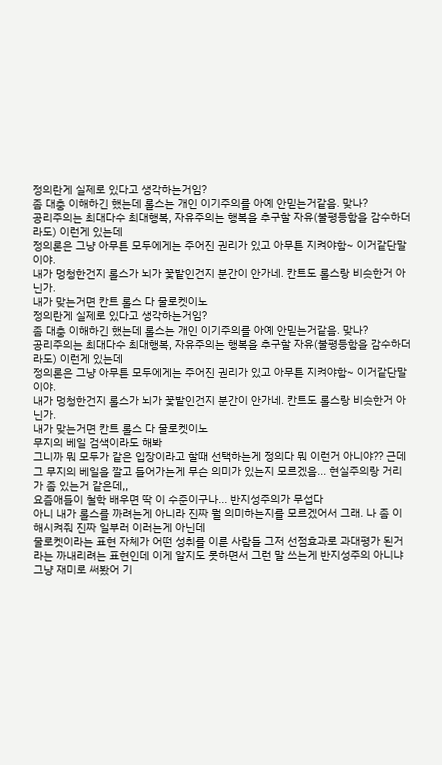정의란게 실제로 있다고 생각하는거임?
좀 대충 이해하긴 했는데 롤스는 개인 이기주의를 아예 안믿는거같음. 맞나?
공리주의는 최대다수 최대행복, 자유주의는 행복을 추구할 자유(불평등함을 감수하더라도) 이런게 있는데
정의론은 그냥 아무튼 모두에게는 주어진 권리가 있고 아무튼 지켜야함~ 이거같단말이야.
내가 멍청한건지 롤스가 뇌가 꽃밭인건지 분간이 안가네. 칸트도 롤스랑 비슷한거 아닌가.
내가 맞는거면 칸트 롤스 다 물로켓이노
정의란게 실제로 있다고 생각하는거임?
좀 대충 이해하긴 했는데 롤스는 개인 이기주의를 아예 안믿는거같음. 맞나?
공리주의는 최대다수 최대행복, 자유주의는 행복을 추구할 자유(불평등함을 감수하더라도) 이런게 있는데
정의론은 그냥 아무튼 모두에게는 주어진 권리가 있고 아무튼 지켜야함~ 이거같단말이야.
내가 멍청한건지 롤스가 뇌가 꽃밭인건지 분간이 안가네. 칸트도 롤스랑 비슷한거 아닌가.
내가 맞는거면 칸트 롤스 다 물로켓이노
무지의 베일 검색이라도 해봐
그니까 뭐 모두가 같은 입장이라고 할때 선택하는게 정의다 뭐 이런거 아니야?? 근데 그 무지의 베일을 깔고 들어가는게 무슨 의미가 있는지 모르겠음... 현실주의랑 거리가 좀 있는거 같은데,,
요즘애들이 철학 배우면 딱 이 수준이구나... 반지성주의가 무섭다
아니 내가 롤스를 까려는게 아니라 진짜 뭘 의미하는지를 모르겠어서 그래. 나 좀 이해시켜줘 진짜 일부러 이러는게 아닌데
물로켓이라는 표현 자체가 어떤 성취를 이룬 사람들 그저 선점효과로 과대평가 된거라는 까내리려는 표현인데 이게 알지도 못하면서 그런 말 쓰는게 반지성주의 아니냐
그냥 재미로 써봤어 기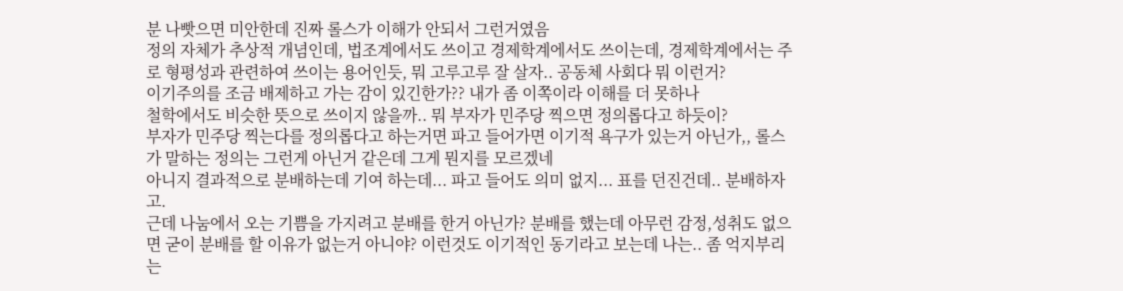분 나빳으면 미안한데 진짜 롤스가 이해가 안되서 그런거였음
정의 자체가 추상적 개념인데, 법조계에서도 쓰이고 경제학계에서도 쓰이는데, 경제학계에서는 주로 형평성과 관련하여 쓰이는 용어인듯, 뭐 고루고루 잘 살자.. 공동체 사회다 뭐 이런거?
이기주의를 조금 배제하고 가는 감이 있긴한가?? 내가 좀 이쪽이라 이해를 더 못하나
철학에서도 비슷한 뜻으로 쓰이지 않을까.. 뭐 부자가 민주당 찍으면 정의롭다고 하듯이?
부자가 민주당 찍는다를 정의롭다고 하는거면 파고 들어가면 이기적 욕구가 있는거 아닌가,, 롤스가 말하는 정의는 그런게 아닌거 같은데 그게 뭔지를 모르겠네
아니지 결과적으로 분배하는데 기여 하는데... 파고 들어도 의미 없지... 표를 던진건데.. 분배하자고.
근데 나눔에서 오는 기쁨을 가지려고 분배를 한거 아닌가? 분배를 했는데 아무런 감정,성취도 없으면 굳이 분배를 할 이유가 없는거 아니야? 이런것도 이기적인 동기라고 보는데 나는.. 좀 억지부리는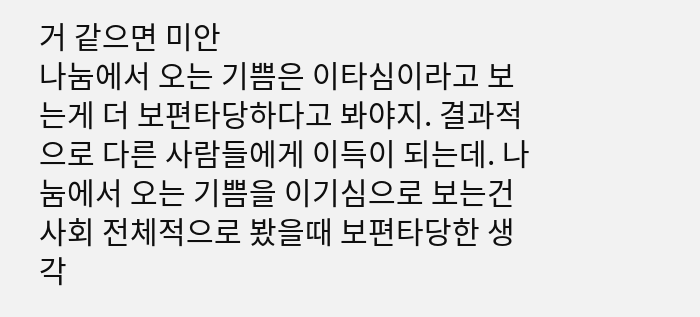거 같으면 미안
나눔에서 오는 기쁨은 이타심이라고 보는게 더 보편타당하다고 봐야지. 결과적으로 다른 사람들에게 이득이 되는데. 나눔에서 오는 기쁨을 이기심으로 보는건 사회 전체적으로 봤을때 보편타당한 생각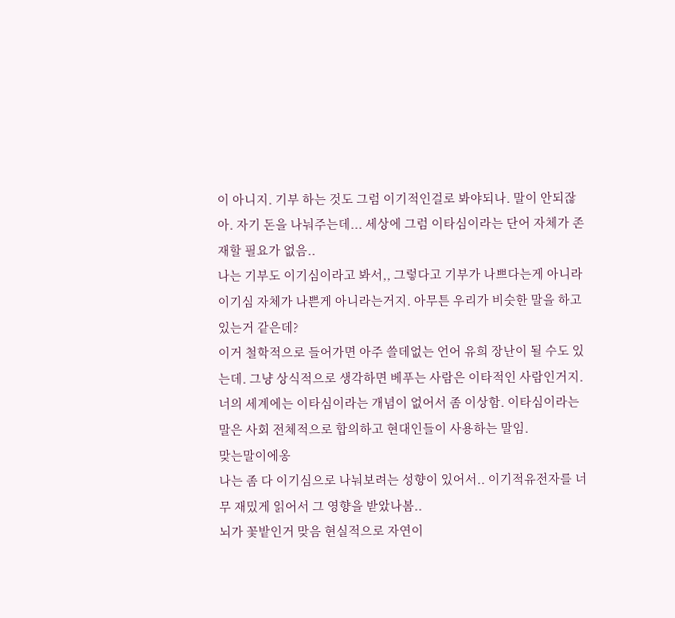이 아니지. 기부 하는 것도 그럼 이기적인걸로 봐야되나. 말이 안되잖아. 자기 돈을 나눠주는데... 세상에 그럼 이타심이라는 단어 자체가 존재할 필요가 없음..
나는 기부도 이기심이라고 봐서,, 그렇다고 기부가 나쁘다는게 아니라 이기심 자체가 나쁜게 아니라는거지. 아무튼 우리가 비슷한 말을 하고있는거 같은데?
이거 철학적으로 들어가면 아주 쓸데없는 언어 유희 장난이 될 수도 있는데. 그냥 상식적으로 생각하면 베푸는 사람은 이타적인 사람인거지.
너의 세계에는 이타심이라는 개념이 없어서 좀 이상함. 이타심이라는 말은 사회 전체적으로 합의하고 현대인들이 사용하는 말임.
맞는말이에옹
나는 좀 다 이기심으로 나눠보려는 성향이 있어서.. 이기적유전자를 너무 재밌게 읽어서 그 영향을 받았나봄..
뇌가 꽃밭인거 맞음 현실적으로 자연이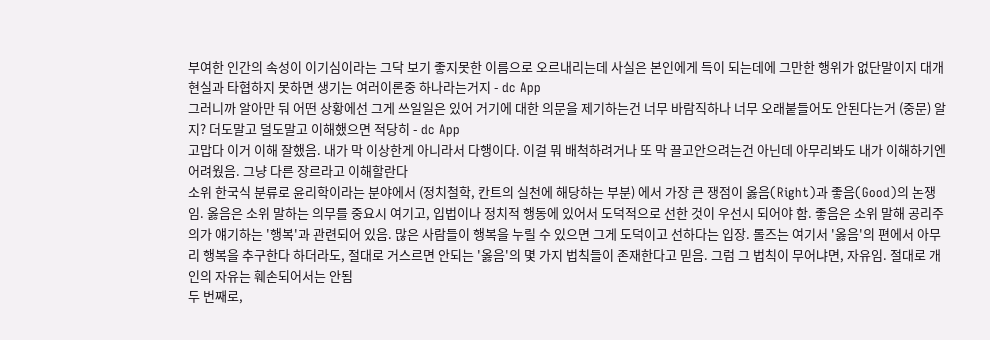부여한 인간의 속성이 이기심이라는 그닥 보기 좋지못한 이름으로 오르내리는데 사실은 본인에게 득이 되는데에 그만한 행위가 없단말이지 대개 현실과 타협하지 못하면 생기는 여러이론중 하나라는거지 - dc App
그러니까 알아만 둬 어떤 상황에선 그게 쓰일일은 있어 거기에 대한 의문을 제기하는건 너무 바람직하나 너무 오래붙들어도 안된다는거 (중문) 알지? 더도말고 덜도말고 이해했으면 적당히 - dc App
고맙다 이거 이해 잘했음. 내가 막 이상한게 아니라서 다행이다. 이걸 뭐 배척하려거나 또 막 끌고안으려는건 아닌데 아무리봐도 내가 이해하기엔 어려웠음. 그냥 다른 장르라고 이해할란다
소위 한국식 분류로 윤리학이라는 분야에서 (정치철학, 칸트의 실천에 해당하는 부분) 에서 가장 큰 쟁점이 옳음(Right)과 좋음(Good)의 논쟁임. 옳음은 소위 말하는 의무를 중요시 여기고, 입법이나 정치적 행동에 있어서 도덕적으로 선한 것이 우선시 되어야 함. 좋음은 소위 말해 공리주의가 얘기하는 '행복'과 관련되어 있음. 많은 사람들이 행복을 누릴 수 있으면 그게 도덕이고 선하다는 입장. 롤즈는 여기서 '옳음'의 편에서 아무리 행복을 추구한다 하더라도, 절대로 거스르면 안되는 '옳음'의 몇 가지 법칙들이 존재한다고 믿음. 그럼 그 법칙이 무어냐면, 자유임. 절대로 개인의 자유는 훼손되어서는 안됨
두 번째로,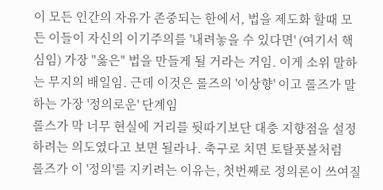이 모든 인간의 자유가 존중되는 한에서, 법을 제도화 할때 모든 이들이 자신의 이기주의를 '내려놓을 수 있다면' (여기서 핵심임) 가장 "옳은" 법을 만들게 될 거라는 거임. 이게 소위 말하는 무지의 배일임. 근데 이것은 롤즈의 '이상향' 이고 롤즈가 말하는 가장 '정의로운' 단계임
롤스가 막 너무 현실에 거리를 둿따기보단 대충 지향점을 설정하려는 의도였다고 보면 될라나. 축구로 치면 토탈풋볼처럼
롤즈가 이 '정의'를 지키려는 이유는, 첫번째로 정의론이 쓰여질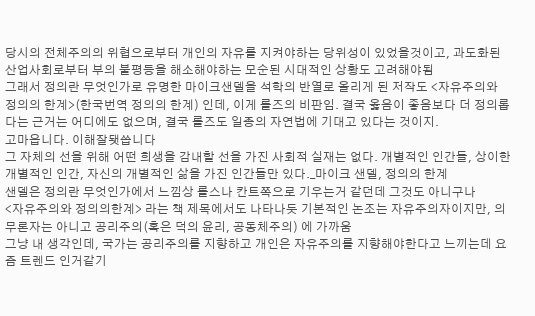당시의 전체주의의 위협으로부터 개인의 자유를 지켜야하는 당위성이 있었을것이고, 과도화된 산업사회로부터 부의 불평등을 해소해야하는 모순된 시대적인 상황도 고려해야됨
그래서 정의란 무엇인가로 유명한 마이크샌델을 석학의 반열로 올리게 된 저작도 <자유주의와 정의의 한계>(한국번역 정의의 한계) 인데, 이게 롤즈의 비판임. 결국 옳음이 좋음보다 더 정의롭다는 근거는 어디에도 없으며, 결국 롤즈도 일종의 자연법에 기대고 있다는 것이지.
고마읍니다. 이해잘됏씁니다
그 자체의 선을 위해 어떤 희생을 감내할 선을 가진 사회적 실재는 없다. 개별적인 인간들, 상이한 개별적인 인간, 자신의 개별적인 삶을 가진 인간들만 있다._마이크 샌델, 정의의 한계
샌델은 정의란 무엇인가에서 느낌상 롤스나 칸트쪽으로 기우는거 같던데 그것도 아니구나
<자유주의와 정의의한계> 라는 책 제목에서도 나타나듯 기본적인 논조는 자유주의자이지만, 의무론자는 아니고 공리주의(혹은 덕의 윤리, 공동체주의) 에 가까움
그냥 내 생각인데, 국가는 공리주의를 지향하고 개인은 자유주의를 지향해야한다고 느끼는데 요즘 트렌드 인거같기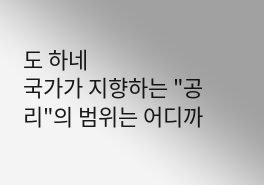도 하네
국가가 지향하는 "공리"의 범위는 어디까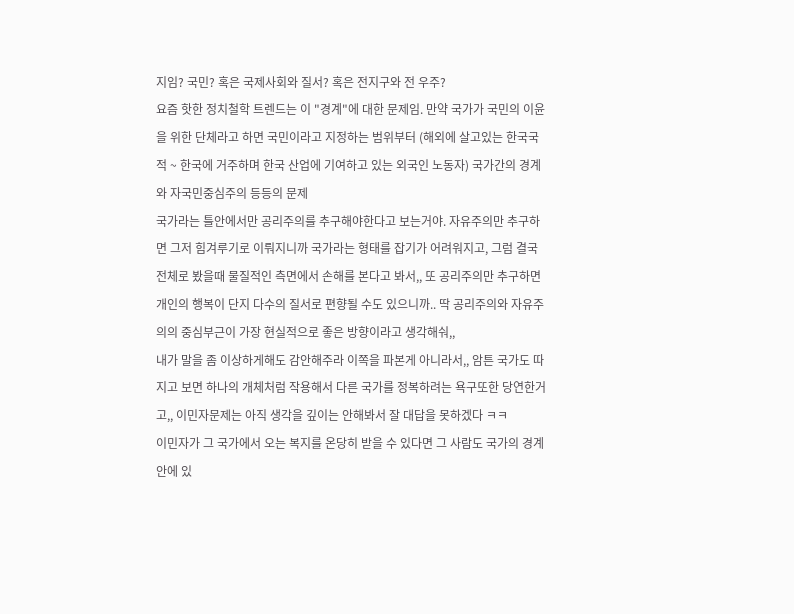지임? 국민? 혹은 국제사회와 질서? 혹은 전지구와 전 우주?
요즘 핫한 정치철학 트렌드는 이 "경계"에 대한 문제임. 만약 국가가 국민의 이윤을 위한 단체라고 하면 국민이라고 지정하는 범위부터 (해외에 살고있는 한국국적 ~ 한국에 거주하며 한국 산업에 기여하고 있는 외국인 노동자) 국가간의 경계와 자국민중심주의 등등의 문제
국가라는 틀안에서만 공리주의를 추구해야한다고 보는거야. 자유주의만 추구하면 그저 힘겨루기로 이뤄지니까 국가라는 형태를 잡기가 어려워지고, 그럼 결국 전체로 봤을때 물질적인 측면에서 손해를 본다고 봐서,, 또 공리주의만 추구하면 개인의 행복이 단지 다수의 질서로 편향될 수도 있으니까.. 딱 공리주의와 자유주의의 중심부근이 가장 현실적으로 좋은 방향이라고 생각해숴,,
내가 말을 좀 이상하게해도 감안해주라 이쪽을 파본게 아니라서,, 암튼 국가도 따지고 보면 하나의 개체처럼 작용해서 다른 국가를 정복하려는 욕구또한 당연한거고,, 이민자문제는 아직 생각을 깊이는 안해봐서 잘 대답을 못하겠다 ㅋㅋ
이민자가 그 국가에서 오는 복지를 온당히 받을 수 있다면 그 사람도 국가의 경계안에 있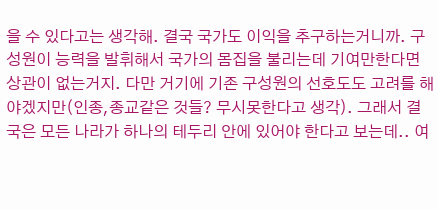을 수 있다고는 생각해. 결국 국가도 이익을 추구하는거니까. 구성원이 능력을 발휘해서 국가의 몸집을 불리는데 기여만한다면 상관이 없는거지. 다만 거기에 기존 구성원의 선호도도 고려를 해야겠지만(인종,종교같은 것들? 무시못한다고 생각). 그래서 결국은 모든 나라가 하나의 테두리 안에 있어야 한다고 보는데.. 여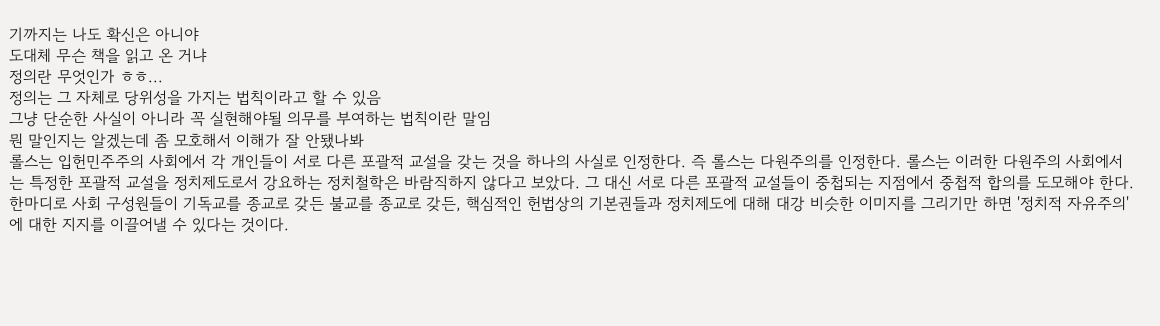기까지는 나도 확신은 아니야
도대체 무슨 책을 읽고 온 거냐
정의란 무엇인가 ㅎㅎ...
정의는 그 자체로 당위성을 가지는 법칙이라고 할 수 있음
그냥 단순한 사실이 아니라 꼭 실현해야될 의무를 부여하는 법칙이란 말임
뭔 말인지는 알겠는데 좀 모호해서 이해가 잘 안됐나봐
롤스는 입헌민주주의 사회에서 각 개인들이 서로 다른 포괄적 교설을 갖는 것을 하나의 사실로 인정한다. 즉 롤스는 다원주의를 인정한다. 롤스는 이러한 다원주의 사회에서는 특정한 포괄적 교설을 정치제도로서 강요하는 정치철학은 바람직하지 않다고 보았다. 그 대신 서로 다른 포괄적 교설들이 중첩되는 지점에서 중첩적 합의를 도모해야 한다.
한마디로 사회 구성원들이 기독교를 종교로 갖든 불교를 종교로 갖든, 핵심적인 헌법상의 기본권들과 정치제도에 대해 대강 비슷한 이미지를 그리기만 하면 '정치적 자유주의'에 대한 지지를 이끌어낼 수 있다는 것이다.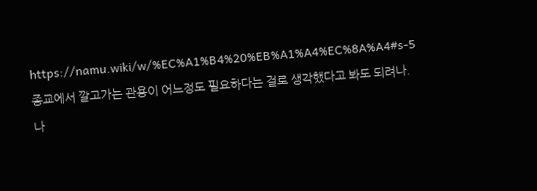https://namu.wiki/w/%EC%A1%B4%20%EB%A1%A4%EC%8A%A4#s-5
종교에서 깔고가는 관용이 어느정도 필요하다는 걸로 생각했다고 봐도 되려나. 나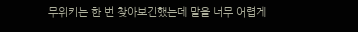무위키는 한 번 찾아보긴했는데 말을 너무 어렵게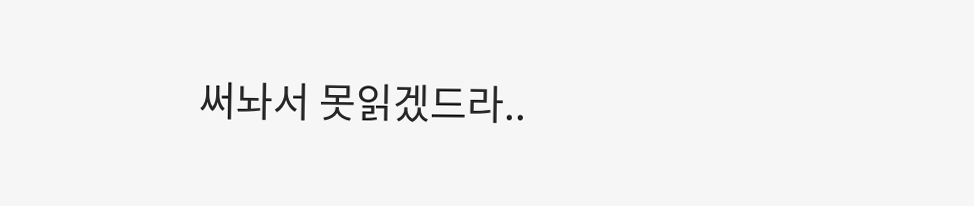써놔서 못읽겠드라..